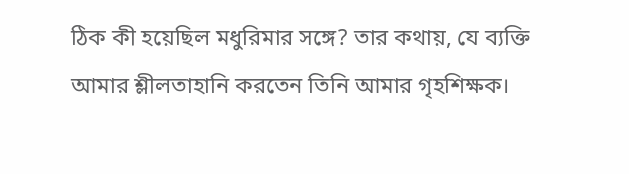ঠিক কী হয়েছিল মধুরিমার সঙ্গে? তার কথায়, যে ব্যক্তি আমার শ্লীলতাহানি করতেন তিনি আমার গৃহশিক্ষক।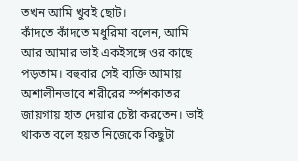তখন আমি খুবই ছোট।
কাঁদতে কাঁদতে মধুরিমা বলেন, আমি আর আমার ভাই একইসঙ্গে ওর কাছে পড়তাম। বহুবার সেই ব্যক্তি আমায় অশালীনভাবে শরীরের র্স্পশকাতর জায়গায় হাত দেয়ার চেষ্টা করতেন। ভাই থাকত বলে হয়ত নিজেকে কিছুটা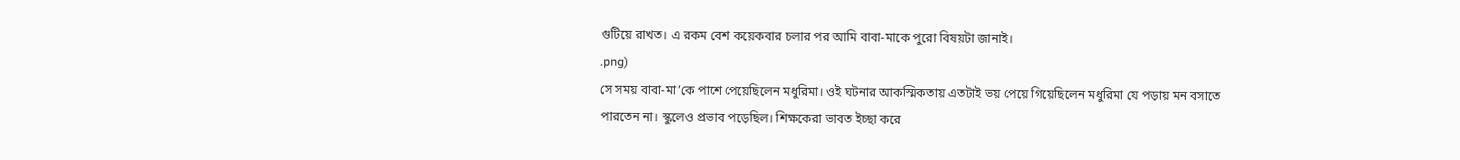গুটিয়ে রাখত। এ রকম বেশ কয়েকবার চলার পর আমি বাবা-মাকে পুরো বিষয়টা জানাই।
.png)
সে সময় বাবা-মা’কে পাশে পেয়েছিলেন মধুরিমা। ওই ঘটনার আকস্মিকতায় এতটাই ভয় পেয়ে গিয়েছিলেন মধুরিমা যে পড়ায় মন বসাতে পারতেন না। স্কুলেও প্রভাব পড়েছিল। শিক্ষকেরা ভাবত ইচ্ছা করে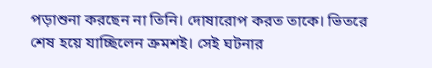পড়াশুনা করছেন না তিনি। দোষারোপ করত তাকে। ভিতরে শেষ হয়ে যাচ্ছিলেন ক্রমশই। সেই ঘটনার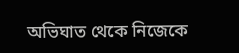অভিঘাত থেকে নিজেকে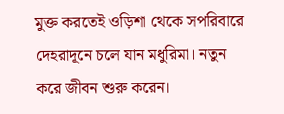মুক্ত করতেই ওড়িশা থেকে সপরিবারে দেহরাদূনে চলে যান মধুরিমা। নতুন করে জীবন শুরু করেন।